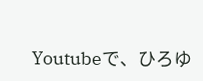Youtubeで、ひろゆ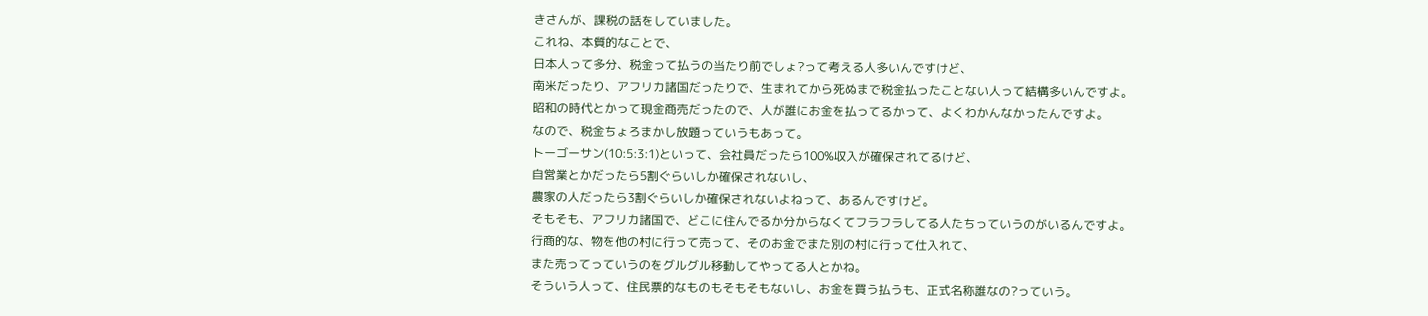きさんが、課税の話をしていました。
これね、本質的なことで、
日本人って多分、税金って払うの当たり前でしょ?って考える人多いんですけど、
南米だったり、アフリカ諸国だったりで、生まれてから死ぬまで税金払ったことない人って結構多いんですよ。
昭和の時代とかって現金商売だったので、人が誰にお金を払ってるかって、よくわかんなかったんですよ。
なので、税金ちょろまかし放題っていうもあって。
トーゴーサン(10:5:3:1)といって、会社員だったら100%収入が確保されてるけど、
自営業とかだったら5割ぐらいしか確保されないし、
農家の人だったら3割ぐらいしか確保されないよねって、あるんですけど。
そもそも、アフリカ諸国で、どこに住んでるか分からなくてフラフラしてる人たちっていうのがいるんですよ。
行商的な、物を他の村に行って売って、そのお金でまた別の村に行って仕入れて、
また売ってっていうのをグルグル移動してやってる人とかね。
そういう人って、住民票的なものもそもそもないし、お金を買う払うも、正式名称誰なの?っていう。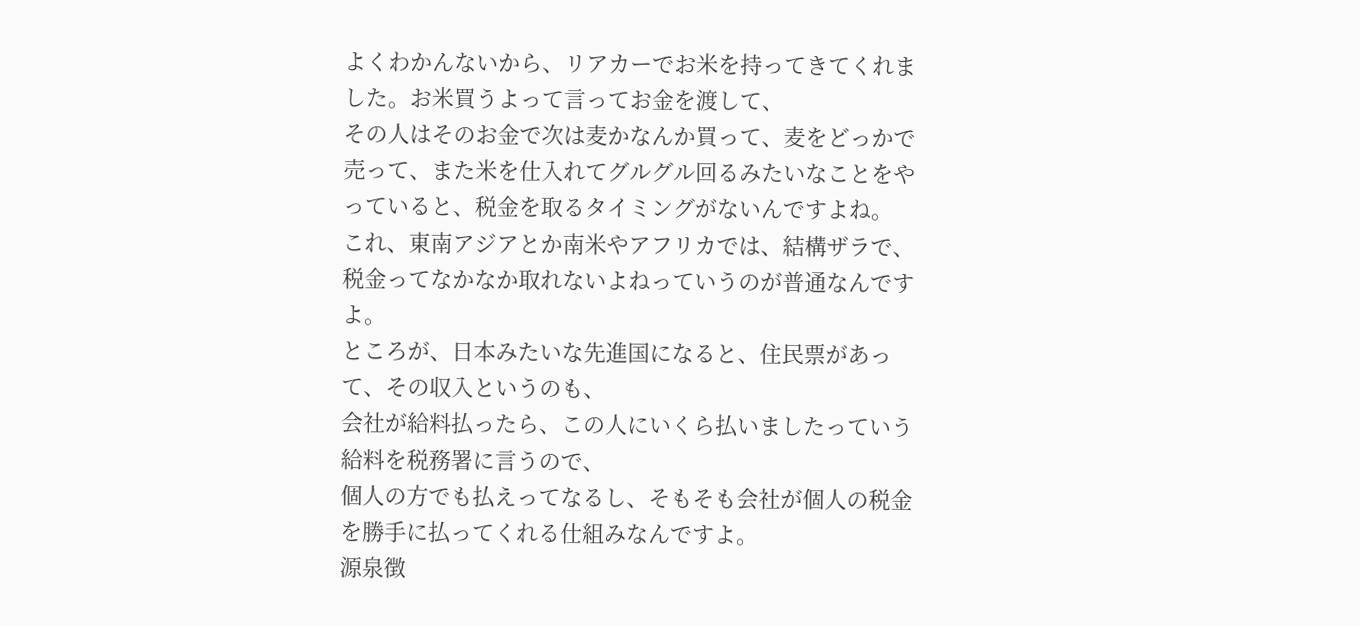よくわかんないから、リアカーでお米を持ってきてくれました。お米買うよって言ってお金を渡して、
その人はそのお金で次は麦かなんか買って、麦をどっかで売って、また米を仕入れてグルグル回るみたいなことをやっていると、税金を取るタイミングがないんですよね。
これ、東南アジアとか南米やアフリカでは、結構ザラで、税金ってなかなか取れないよねっていうのが普通なんですよ。
ところが、日本みたいな先進国になると、住民票があって、その収入というのも、
会社が給料払ったら、この人にいくら払いましたっていう給料を税務署に言うので、
個人の方でも払えってなるし、そもそも会社が個人の税金を勝手に払ってくれる仕組みなんですよ。
源泉徴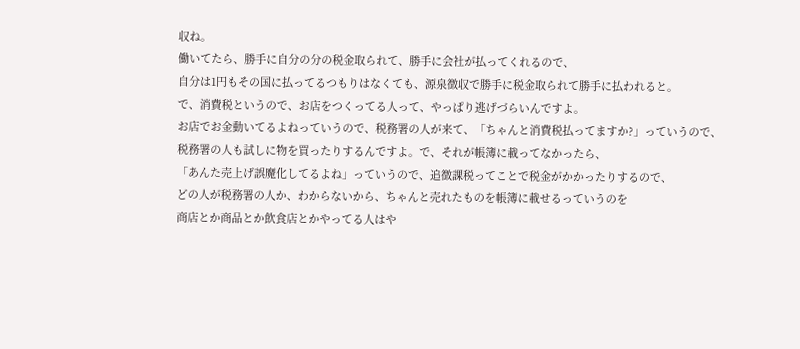収ね。
働いてたら、勝手に自分の分の税金取られて、勝手に会社が払ってくれるので、
自分は1円もその国に払ってるつもりはなくても、源泉徴収で勝手に税金取られて勝手に払われると。
で、消費税というので、お店をつくってる人って、やっぱり逃げづらいんですよ。
お店でお金動いてるよねっていうので、税務署の人が来て、「ちゃんと消費税払ってますか?」っていうので、
税務署の人も試しに物を買ったりするんですよ。で、それが帳簿に載ってなかったら、
「あんた売上げ誤魔化してるよね」っていうので、追徴課税ってことで税金がかかったりするので、
どの人が税務署の人か、わからないから、ちゃんと売れたものを帳簿に載せるっていうのを
商店とか商品とか飲食店とかやってる人はや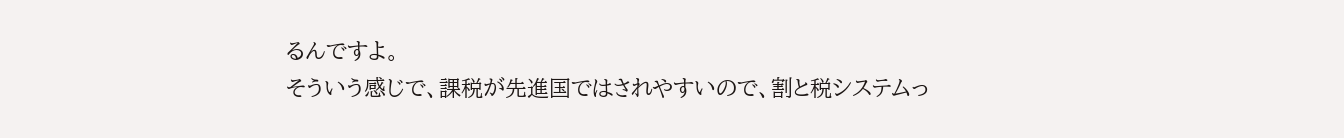るんですよ。
そういう感じで、課税が先進国ではされやすいので、割と税システムっ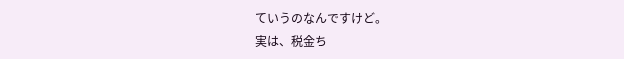ていうのなんですけど。
実は、税金ち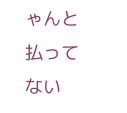ゃんと払ってない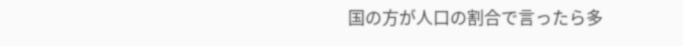国の方が人口の割合で言ったら多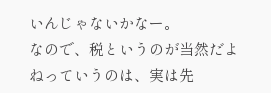いんじゃないかなー。
なので、税というのが当然だよねっていうのは、実は先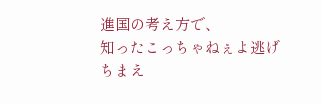進国の考え方で、
知ったこっちゃねぇよ逃げちまえ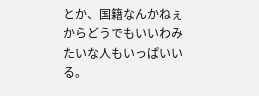とか、国籍なんかねぇからどうでもいいわみたいな人もいっぱいいる。